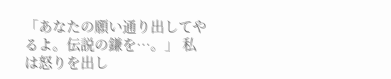「あなたの願い通り出してやるよ。伝説の鎌を…。」 私は怒りを出し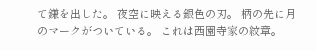て鎌を出した。 夜空に映える銀色の刃。 柄の先に月のマークがついている。 これは西園寺家の紋章。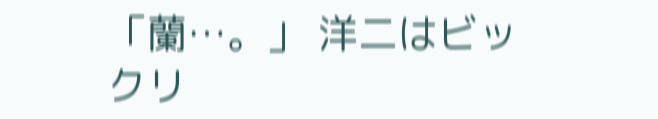「蘭…。」 洋二はビックリ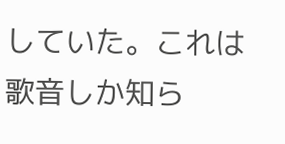していた。これは歌音しか知ら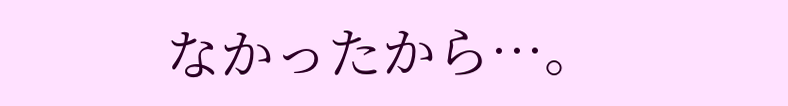なかったから…。